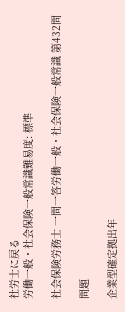社労士に戻る
労働一般・社会保険一般常識難易度: 標準

社会保険労務士 一問一答労働一般・社会保険一般常識 第432問

問題

企業型確定拠出年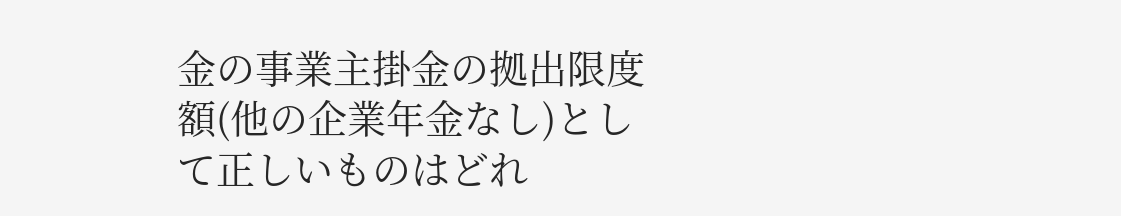金の事業主掛金の拠出限度額(他の企業年金なし)として正しいものはどれ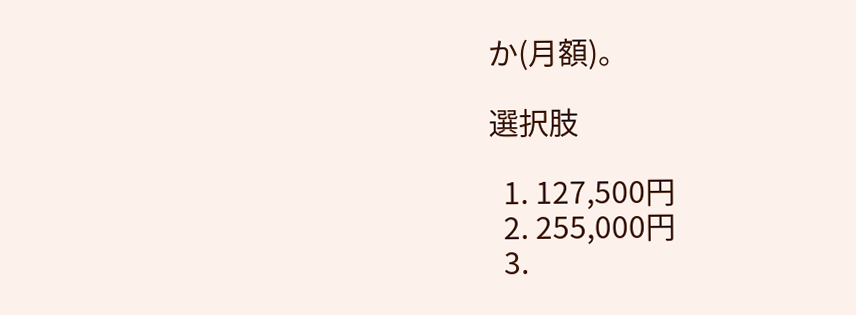か(月額)。

選択肢

  1. 127,500円
  2. 255,000円
  3.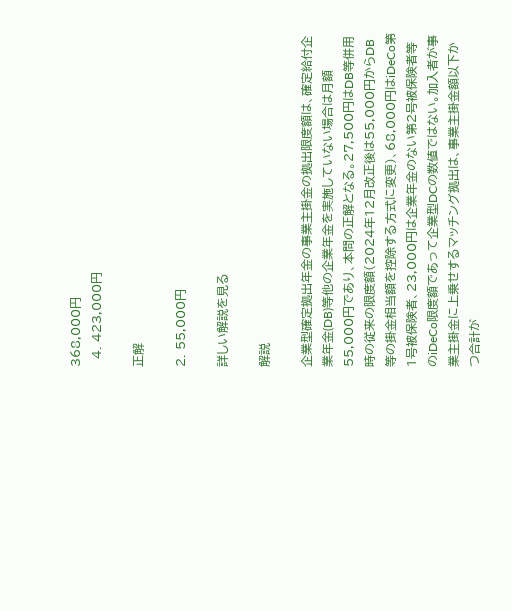368,000円
  4. 423,000円

正解

2. 55,000円

詳しい解説を見る

解説

企業型確定拠出年金の事業主掛金の拠出限度額は、確定給付企業年金(DB)等他の企業年金を実施していない場合は月額55,000円であり、本問の正解となる。27,500円はDB等併用時の従来の限度額(2024年12月改正後は55,000円からDB等の掛金相当額を控除する方式に変更)、68,000円はiDeCo第1号被保険者、23,000円は企業年金のない第2号被保険者等のiDeCo限度額であって企業型DCの数値ではない。加入者が事業主掛金に上乗せするマッチング拠出は、事業主掛金額以下かつ合計が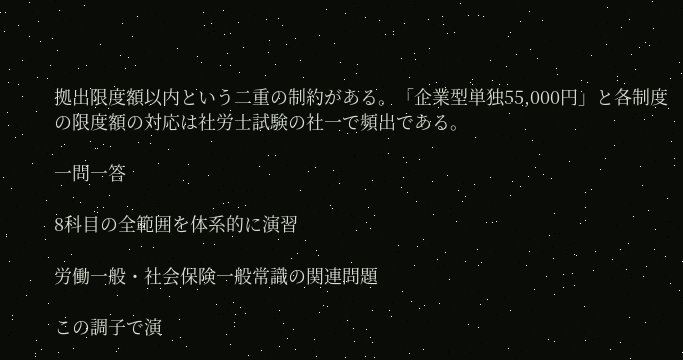拠出限度額以内という二重の制約がある。「企業型単独55,000円」と各制度の限度額の対応は社労士試験の社一で頻出である。

一問一答

8科目の全範囲を体系的に演習

労働一般・社会保険一般常識の関連問題

この調子で演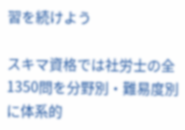習を続けよう

スキマ資格では社労士の全1350問を分野別・難易度別に体系的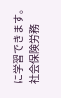に学習できます。社会保険労務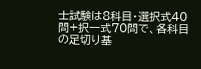士試験は8科目・選択式40問+択一式70問で、各科目の足切り基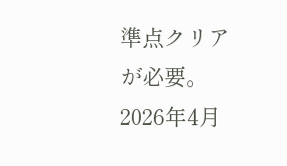準点クリアが必要。2026年4月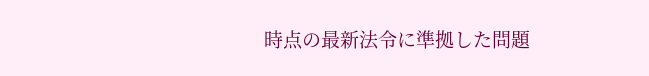時点の最新法令に準拠した問題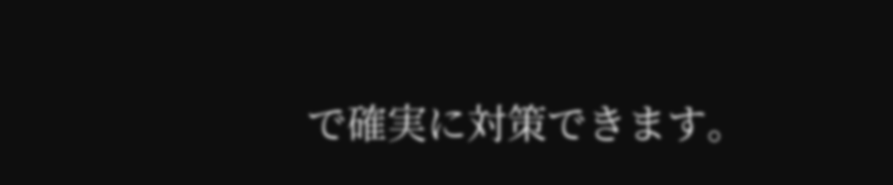で確実に対策できます。